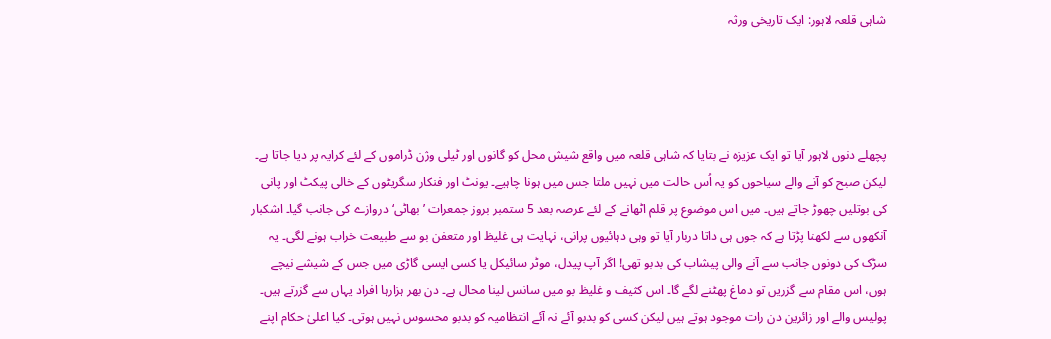شاہی قلعہ لاہور: ایک تاریخی ورثہ




پچھلے دنوں لاہور آیا تو ایک عزیزہ نے بتایا کہ شاہی قلعہ میں واقع شیش محل کو گانوں اور ٹیلی وژن ڈراموں کے لئے کرایہ پر دیا جاتا ہے۔ لیکن صبح کو آنے والے سیاحوں کو یہ اُس حالت میں نہیں ملتا جس میں ہونا چاہیے۔ یونٹ اور فنکار سگریٹوں کے خالی پیکٹ اور پانی کی بوتلیں چھوڑ جاتے ہیں۔ میں اس موضوع پر قلم اٹھانے کے لئے عرصہ بعد 5 ستمبر بروز جمعرات ’بھاٹی‘ دروازے کی جانب گیا۔ اشکبار آنکھوں سے لکھنا پڑتا ہے کہ جوں ہی داتا دربار آیا تو وہی دہائیوں پرانی، نہایت ہی غلیظ اور متعفن بو سے طبیعت خراب ہونے لگی۔ یہ سڑک کی دونوں جانب سے آنے والی پیشاب کی بدبو تھی! اگر آپ پیدل، موٹر سائیکل یا کسی ایسی گاڑی میں جس کے شیشے نیچے ہوں، اس مقام سے گزریں تو دماغ پھٹنے لگے گا۔ اس کثیف و غلیظ بو میں سانس لینا محال ہے۔ دن بھر ہزارہا افراد یہاں سے گزرتے ہیں۔ پولیس والے اور زائرین دن رات موجود ہوتے ہیں لیکن کسی کو بدبو آئے نہ آئے انتظامیہ کو بدبو محسوس نہیں ہوتی۔ کیا اعلیٰ حکام اپنے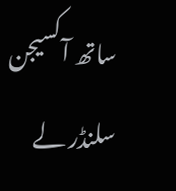ساتھ آکسیجن سلنڈر لے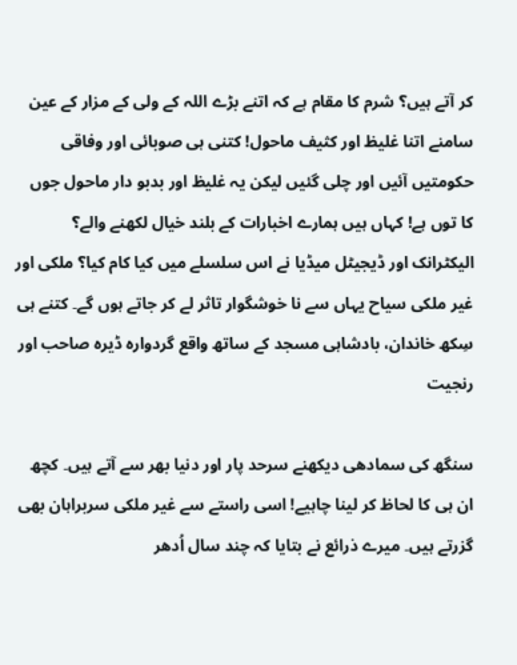کر آتے ہیں؟ شرم کا مقام ہے کہ اتنے بڑے اللہ کے ولی کے مزار کے عین سامنے اتنا غلیظ اور کثیف ماحول! کتنی ہی صوبائی اور وفاقی حکومتیں آئیں اور چلی گئیں لیکن یہ غلیظ اور بدبو دار ماحول جوں کا توں ہے! کہاں ہیں ہمارے اخبارات کے بلند خیال لکھنے والے؟ الیکٹرانک اور ڈیجیٹل میڈیا نے اس سلسلے میں کیا کام کیا؟ ملکی اور غیر ملکی سیاح یہاں سے نا خوشگوار تاثر لے کر جاتے ہوں گے۔ کتنے ہی سِکھ خاندان، بادشاہی مسجد کے ساتھ واقع گردوارہ ڈیرہ صاحب اور رنجیت

سنگھ کی سمادھی دیکھنے سرحد پار اور دنیا بھر سے آتے ہیں۔ کچھ ان ہی کا لحاظ کر لینا چاہیے! اسی راستے سے غیر ملکی سربراہان بھی گزرتے ہیں۔ میرے ذرائع نے بتایا کہ چند سال اُدھر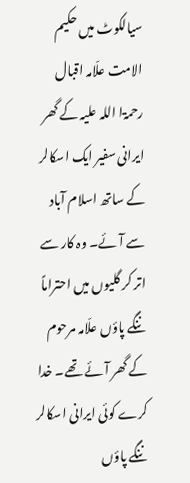سیالکوٹ میں حکیم الامت علّامہ اقبال رحمۃا اللہ علیہ کے گھر ایرانی سفیر ایک اسکالر کے ساتھ اسلام آباد سے آئے۔ وہ کار سے اتر کر گلیوں میں احتراماً ننگے پاؤں علّامہ مرحوم کے گھر آئے تھے۔ خدا کرے کوئی ایرانی اسکالر ننگے پاؤں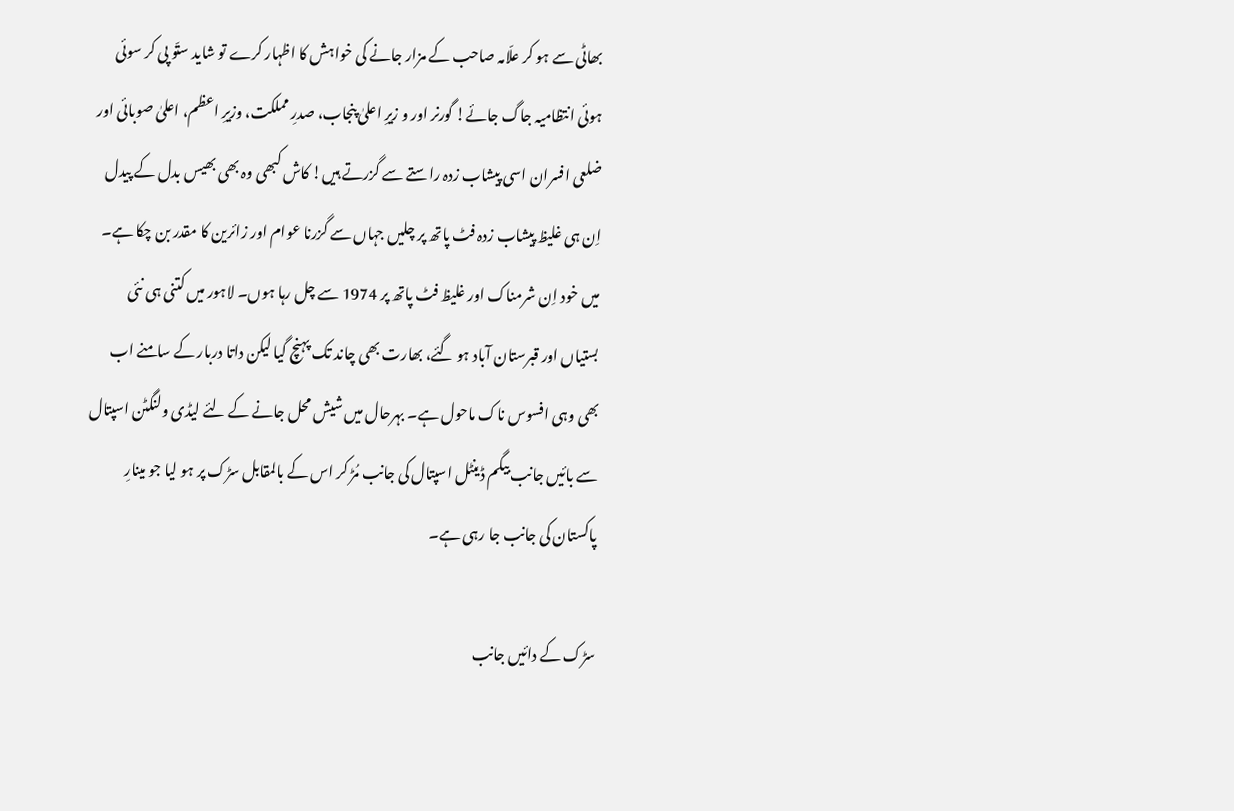بھاٹی سے ہو کر علّامہ صاحب کے مزار جانے کی خواہش کا اظہار کرے تو شاید ستّو پی کر سوئی ہوئی انتظامیہ جاگ جائے! گورنر اور و زیرِ اعلیٰ پنجاب، صدرِ مملکت، وزیرِ اعظم، اعلیٰ صوبائی اور ضلعی افسران اسی پیشاب زدہ راستے سے گزرتے ہیں! کاش کبھی وہ بھی بھیس بدل کے پیدل اِن ہی غلیظ پیشاب زدہ فٹ پاتھ پر چلیں جہاں سے گزرنا عوام اور زائرین کا مقدر بن چکا ہے۔ میں خود اِن شرمناک اور غلیظ فٹ پاتھ پر 1974 سے چل رہا ہوں۔ لاہور میں کتنی ہی نئی بستیاں اور قبرستان آباد ہو گئے، بھارت بھی چاند تک پہنچ گیا لیکن داتا دربار کے سامنے اب بھی وہی افسوس ناک ماحول ہے۔ بہرحال میں شیش محل جانے کے لئے لیڈی ولنگٹن اسپتال سے بائیں جانب بیگم ڈینٹل اسپتال کی جانب مُڑ کر اس کے بالمقابل سڑک پر ہو لیا جو مینارِ پاکستان کی جانب جا رہی ہے۔

سڑک کے دائیں جانب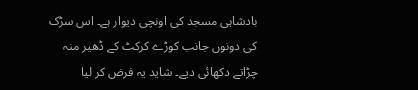بادشاہی مسجد کی اونچی دیوار ہے۔ اس سڑک کی دونوں جانب کوڑے کرکٹ کے ڈھیر منہ چڑاتے دکھائی دیے۔ شاید یہ فرض کر لیا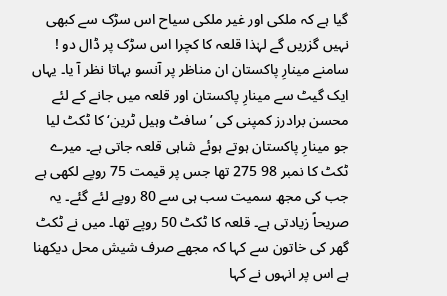گیا ہے کہ ملکی اور غیر ملکی سیاح اس سڑک سے کبھی نہیں گزریں گے لہٰذا قلعہ کا کچرا اس سڑک پر ڈال دو ! سامنے مینارِ پاکستان ان مناظر پر آنسو بہاتا نظر آ یا۔ یہاں ایک گیٹ سے مینارِ پاکستان اور قلعہ میں جانے کے لئے محسن برادرز کمپنی کی ’سافٹ وہیل ٹرین‘ کا ٹکٹ لیا جو مینارِ پاکستان ہوتے ہوئے شاہی قلعہ جاتی ہے۔ میرے ٹکٹ کا نمبر 98 275 تھا جس پر قیمت 75 روپے لکھی ہے جب کی مجھ سمیت سب ہی سے 80 روپے لئے گئے۔ یہ صریحاً زیادتی ہے۔ قلعہ کا ٹکٹ 50 روپے تھا۔ میں نے ٹکٹ گھر کی خاتون سے کہا کہ مجھے صرف شیش محل دیکھنا ہے اس پر انہوں نے کہا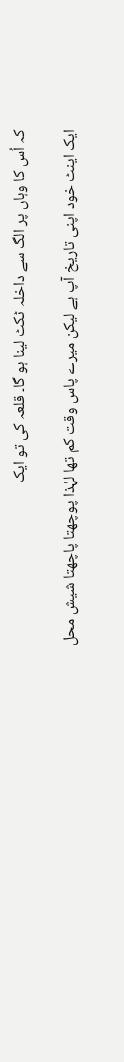کہ اُس کا وہاں پر الگ سے داخلہ ٹکٹ لینا ہو گا۔ قلعہ کی تو ایک

ایک اینٹ خود اپنی تاریخ آپ ہے لیکن میرے پاس وقت کم تھا لہٰذا پوچھتا پاچھتا شیش محل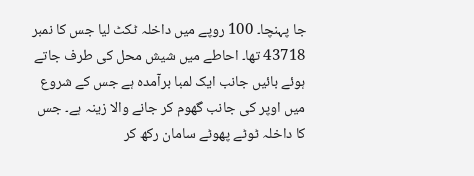جا پہنچا۔ 100 روپے میں داخلہ ٹکٹ لیا جس کا نمبر 43718 تھا۔ احاطے میں شیش محل کی طرف جاتے ہوئے بائیں جانب ایک لمبا برآمدہ ہے جس کے شروع میں اوپر کی جانب گھوم کر جانے والا زینہ ہے۔ جس کا داخلہ ٹوٹے پھوٹے سامان رکھ کر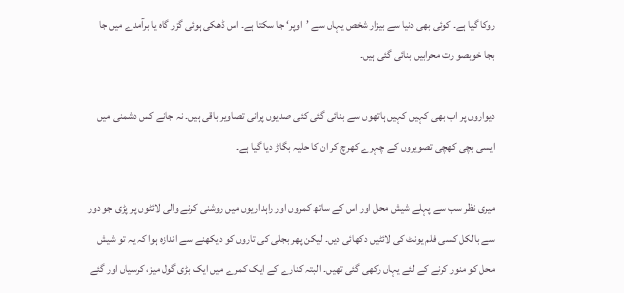روکا گیا ہے۔ کوئی بھی دنیا سے بیزار شخص یہاں سے ’اوپر‘ جا سکتا ہے۔ اس ڈھکی ہوئی گزر گاہ یا برآمدے میں جا بجا خوبصو رت محرابیں بنائی گئی ہیں۔

دیواروں پر اب بھی کہیں کہیں ہاتھوں سے بنائی گئی کئی صدیوں پرانی تصاویر باقی ہیں۔ نہ جانے کس دشمنی میں ایسی بچی کھچی تصویروں کے چہرے کھرچ کر ان کا حلیہ بگاڑ دیا گیا ہے۔

میری نظر سب سے پہلے شیش محل اور اس کے ساتھ کمروں اور راہداریوں میں روشنی کرنے والی لائٹوں پر پڑی جو دور سے بالکل کسی فلم یونٹ کی لائٹیں دکھائی دیں۔ لیکن پھر بجلی کی تاروں کو دیکھنے سے اندازہ ہوا کہ یہ تو شیش محل کو منور کرنے کے لئے یہاں رکھی گئی تھیں۔ البتہ کنارے کے ایک کمرے میں ایک بڑی گول میز، کرسیاں اور گئے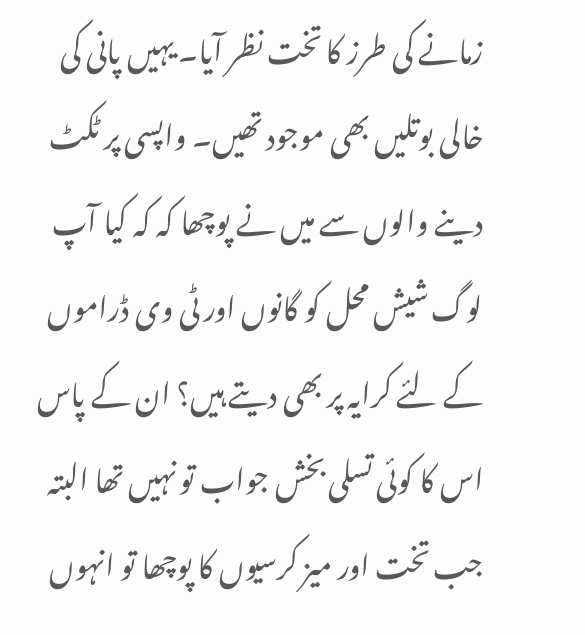زمانے کی طرز کا تخت نظر آیا۔ یہیں پانی کی خالی بوتلیں بھی موجود تھیں۔ واپسی پر ٹکٹ دینے والوں سے میں نے پوچھا کہ کہ کیا آپ لوگ شیش محل کو گانوں اور ٹی وی ڈراموں کے لئے کرایہ پر بھی دیتے ہیں؟ ان کے پاس اس کا کوئی تسلی بخش جواب تو نہیں تھا البتہ جب تخت اور میز کرسیوں کا پوچھا تو انہوں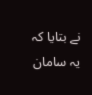نے بتایا کہ یہ سامان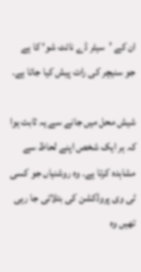ان کے ’سیٹر ڈے نائٹ شو‘ کا ہے جو سنیچر کی رات پیش کیا جاتا ہے۔

شیش محل میں جانے سے یہ ثابت ہوا کہ ہر ایک شخص اپنے لحاظ سے مشاہدہ کرتا ہے۔ وہ روشنیاں جو کسی ٹی وی پروڈکشن کی بتلائی جا رہی تھیں وہ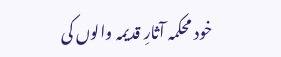خود محکمہ آثارِ قدیمہ والوں کی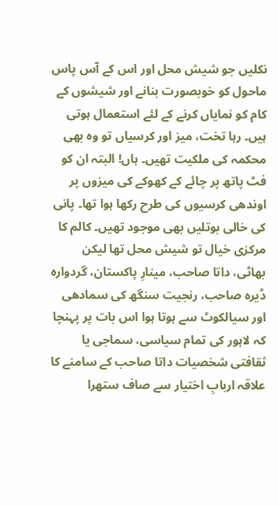نکلیں جو شیش محل اور اس کے آس پاس ماحول کو خوبصورت بنانے اور شیشوں کے کام کو نمایاں کرنے کے لئے استعمال ہوتی ہیں۔ رہا تخت، میز اور کرسیاں تو وہ بھی محکمہ کی ملکیت تھیں۔ ہاں! البتہ ان کو فٹ پاتھ پر چائے کے کھوکے کی میزوں پر اوندھی کرسیوں کی طرح رکھا ہوا تھا۔ پانی کی خالی بوتلیں بھی موجود تھیں۔ کالم کا مرکزی خیال تو شیش محل تھا لیکن بھاٹی، داتا صاحب، مینارِ پاکستان، گردوارہ ڈیرہ صاحب، رنجیت سنگھ کی سمادھی اور سیالکوٹ سے ہوتا ہوا اس بات پر پہنچا کہ لاہور کی تمام سیاسی، سماجی یا ثقافتی شخصیات داتا صاحب کے سامنے کا علاقہ اربابِ اختیار سے صاف ستھرا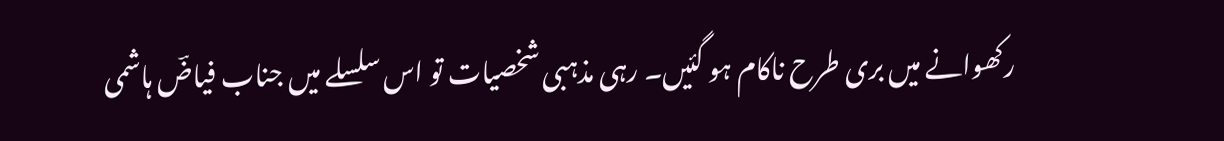رکھوانے میں بری طرح ناکام ہو گئیں۔ رہی مذہبی شخصیات تو اس سلسلے میں جناب فیاضؔ ہاشمی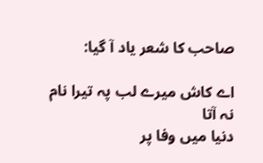صاحب کا شعر یاد آ گیا:

اے کاش میرے لب پہ تیرا نام نہ آتا
دنیا میں وفا پر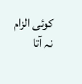کوئی الزام نہ آتا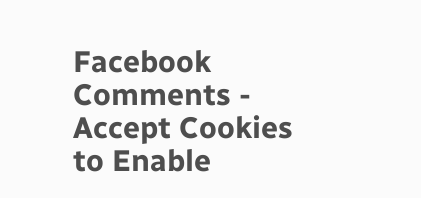Facebook Comments - Accept Cookies to Enable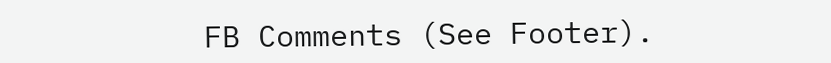FB Comments (See Footer).